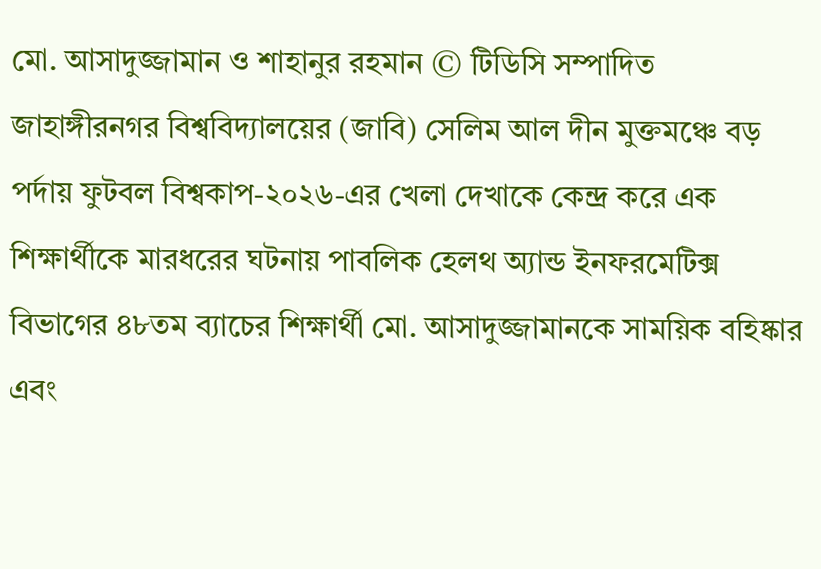মো. আসাদুজ্জামান ও শাহানুর রহমান © টিডিসি সম্পাদিত
জাহাঙ্গীরনগর বিশ্ববিদ্যালয়ের (জাবি) সেলিম আল দীন মুক্তমঞ্চে বড় পর্দায় ফুটবল বিশ্বকাপ-২০২৬-এর খেলা দেখাকে কেন্দ্র করে এক শিক্ষার্থীকে মারধরের ঘটনায় পাবলিক হেলথ অ্যান্ড ইনফরমেটিক্স বিভাগের ৪৮তম ব্যাচের শিক্ষার্থী মো. আসাদুজ্জামানকে সাময়িক বহিষ্কার এবং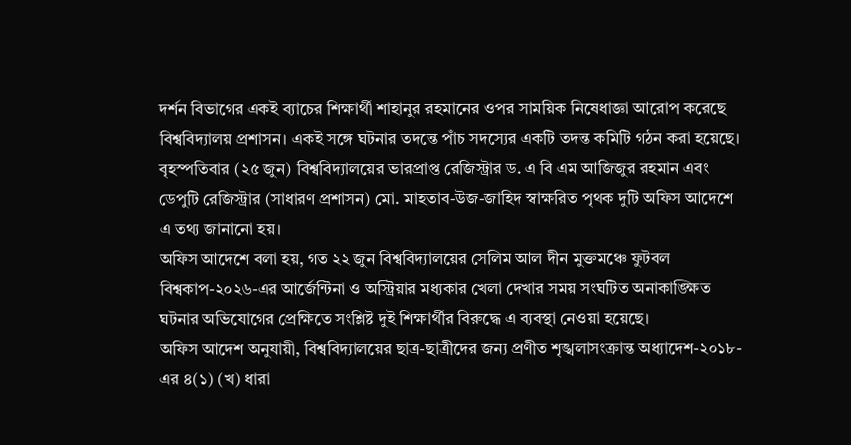দর্শন বিভাগের একই ব্যাচের শিক্ষার্থী শাহানুর রহমানের ওপর সাময়িক নিষেধাজ্ঞা আরোপ করেছে বিশ্ববিদ্যালয় প্রশাসন। একই সঙ্গে ঘটনার তদন্তে পাঁচ সদস্যের একটি তদন্ত কমিটি গঠন করা হয়েছে।
বৃহস্পতিবার (২৫ জুন) বিশ্ববিদ্যালয়ের ভারপ্রাপ্ত রেজিস্ট্রার ড. এ বি এম আজিজুর রহমান এবং ডেপুটি রেজিস্ট্রার (সাধারণ প্রশাসন) মো. মাহতাব-উজ-জাহিদ স্বাক্ষরিত পৃথক দুটি অফিস আদেশে এ তথ্য জানানো হয়।
অফিস আদেশে বলা হয়, গত ২২ জুন বিশ্ববিদ্যালয়ের সেলিম আল দীন মুক্তমঞ্চে ফুটবল বিশ্বকাপ-২০২৬-এর আর্জেন্টিনা ও অস্ট্রিয়ার মধ্যকার খেলা দেখার সময় সংঘটিত অনাকাঙ্ক্ষিত ঘটনার অভিযোগের প্রেক্ষিতে সংশ্লিষ্ট দুই শিক্ষার্থীর বিরুদ্ধে এ ব্যবস্থা নেওয়া হয়েছে।
অফিস আদেশ অনুযায়ী, বিশ্ববিদ্যালয়ের ছাত্র-ছাত্রীদের জন্য প্রণীত শৃঙ্খলাসংক্রান্ত অধ্যাদেশ-২০১৮-এর ৪(১) (খ) ধারা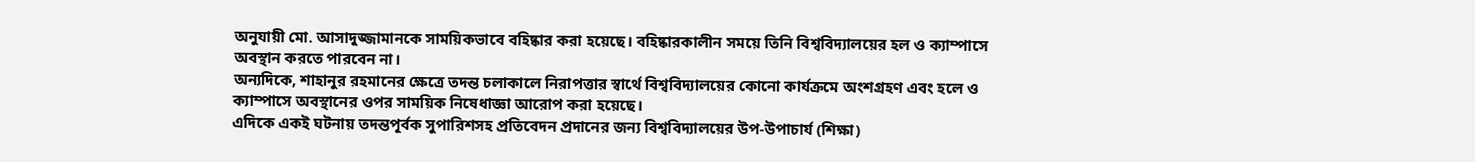অনুযায়ী মো. আসাদুজ্জামানকে সাময়িকভাবে বহিষ্কার করা হয়েছে। বহিষ্কারকালীন সময়ে তিনি বিশ্ববিদ্যালয়ের হল ও ক্যাম্পাসে অবস্থান করতে পারবেন না।
অন্যদিকে, শাহানুর রহমানের ক্ষেত্রে তদন্ত চলাকালে নিরাপত্তার স্বার্থে বিশ্ববিদ্যালয়ের কোনো কার্যক্রমে অংশগ্রহণ এবং হলে ও ক্যাম্পাসে অবস্থানের ওপর সাময়িক নিষেধাজ্ঞা আরোপ করা হয়েছে।
এদিকে একই ঘটনায় তদন্তপূর্বক সুপারিশসহ প্রতিবেদন প্রদানের জন্য বিশ্ববিদ্যালয়ের উপ-উপাচার্য (শিক্ষা)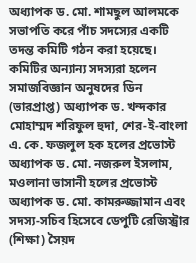অধ্যাপক ড. মো. শামছুল আলমকে সভাপতি করে পাঁচ সদস্যের একটি তদন্ত কমিটি গঠন করা হয়েছে।
কমিটির অন্যান্য সদস্যরা হলেন সমাজবিজ্ঞান অনুষদের ডিন (ভারপ্রাপ্ত) অধ্যাপক ড. খন্দকার মোহাম্মদ শরিফুল হুদা, শের-ই-বাংলা এ. কে. ফজলুল হক হলের প্রভোস্ট অধ্যাপক ড. মো. নজরুল ইসলাম, মওলানা ভাসানী হলের প্রভোস্ট অধ্যাপক ড. মো. কামরুজ্জামান এবং সদস্য-সচিব হিসেবে ডেপুটি রেজিস্ট্রার (শিক্ষা) সৈয়দ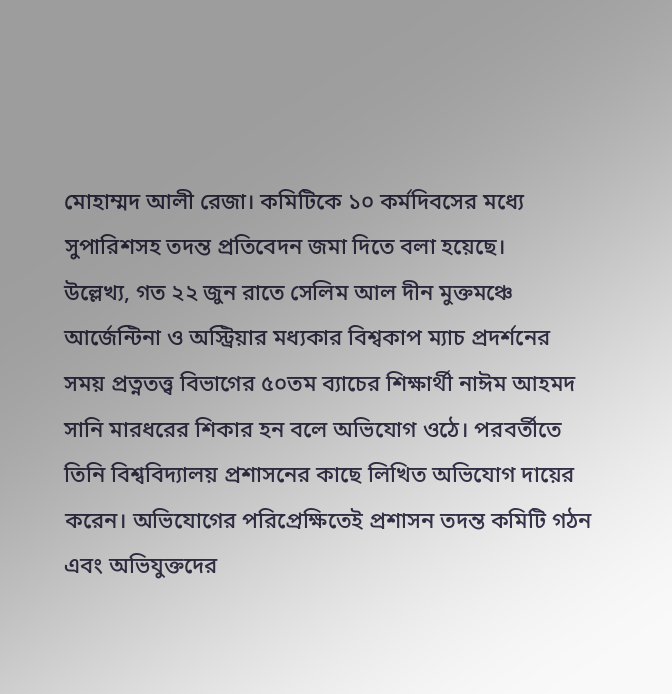মোহাম্মদ আলী রেজা। কমিটিকে ১০ কর্মদিবসের মধ্যে সুপারিশসহ তদন্ত প্রতিবেদন জমা দিতে বলা হয়েছে।
উল্লেখ্য, গত ২২ জুন রাতে সেলিম আল দীন মুক্তমঞ্চে আর্জেন্টিনা ও অস্ট্রিয়ার মধ্যকার বিশ্বকাপ ম্যাচ প্রদর্শনের সময় প্রত্নতত্ত্ব বিভাগের ৫০তম ব্যাচের শিক্ষার্থী নাঈম আহমদ সানি মারধরের শিকার হন বলে অভিযোগ ওঠে। পরবর্তীতে তিনি বিশ্ববিদ্যালয় প্রশাসনের কাছে লিখিত অভিযোগ দায়ের করেন। অভিযোগের পরিপ্রেক্ষিতেই প্রশাসন তদন্ত কমিটি গঠন এবং অভিযুক্তদের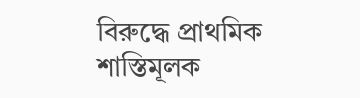বিরুদ্ধে প্রাথমিক শাস্তিমূলক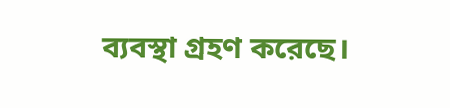ব্যবস্থা গ্রহণ করেছে।